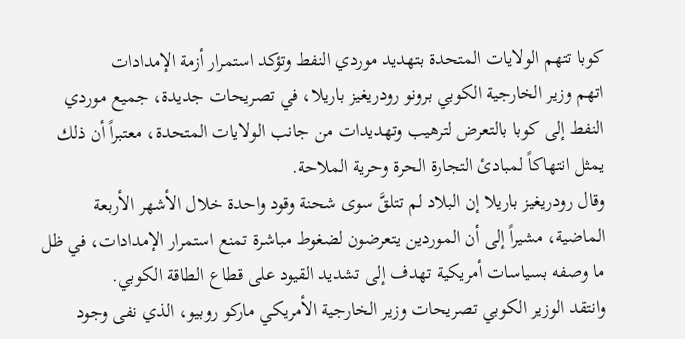كوبا تتهم الولايات المتحدة بتهديد موردي النفط وتؤكد استمرار أزمة الإمدادات
اتهم وزير الخارجية الكوبي برونو رودريغيز باريلا، في تصريحات جديدة، جميع موردي النفط إلى كوبا بالتعرض لترهيب وتهديدات من جانب الولايات المتحدة، معتبراً أن ذلك يمثل انتهاكاً لمبادئ التجارة الحرة وحرية الملاحة.
وقال رودريغيز باريلا إن البلاد لم تتلقَّ سوى شحنة وقود واحدة خلال الأشهر الأربعة الماضية، مشيراً إلى أن الموردين يتعرضون لضغوط مباشرة تمنع استمرار الإمدادات، في ظل ما وصفه بسياسات أمريكية تهدف إلى تشديد القيود على قطاع الطاقة الكوبي.
وانتقد الوزير الكوبي تصريحات وزير الخارجية الأمريكي ماركو روبيو، الذي نفى وجود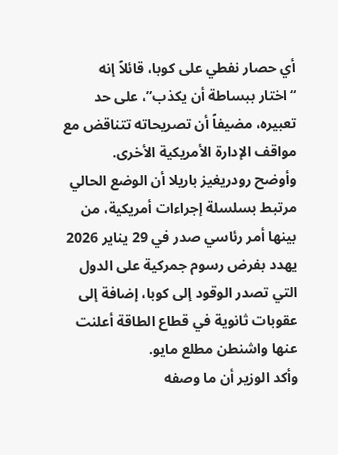أي حصار نفطي على كوبا، قائلاً إنه “اختار ببساطة أن يكذب”، على حد تعبيره، مضيفاً أن تصريحاته تتناقض مع مواقف الإدارة الأمريكية الأخرى.
وأوضح رودريغيز باريلا أن الوضع الحالي مرتبط بسلسلة إجراءات أمريكية، من بينها أمر رئاسي صدر في 29 يناير 2026 يهدد بفرض رسوم جمركية على الدول التي تصدر الوقود إلى كوبا، إضافة إلى عقوبات ثانوية في قطاع الطاقة أعلنت عنها واشنطن مطلع مايو.
وأكد الوزير أن ما وصفه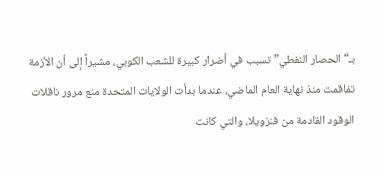بـ“الحصار النفطي” تسبب في أضرار كبيرة للشعب الكوبي، مشيراً إلى أن الأزمة تفاقمت منذ نهاية العام الماضي، عندما بدأت الولايات المتحدة منع مرور ناقلات الوقود القادمة من فنزويلا، والتي كانت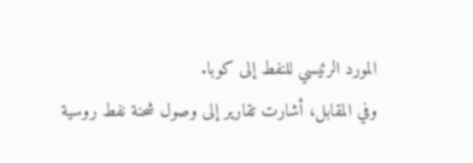المورد الرئيسي للنفط إلى كوبا.
وفي المقابل، أشارت تقارير إلى وصول شحنة نفط روسية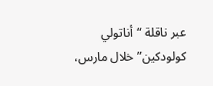عبر ناقلة “أناتولي كولودكين” خلال مارس،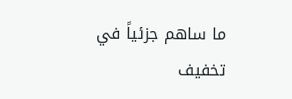ما ساهم جزئياً في تخفيف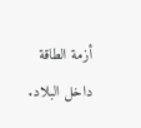أزمة الطاقة داخل البلاد.